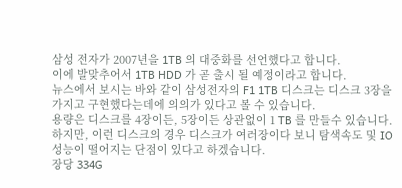삼성 전자가 2007년을 1TB 의 대중화를 선언했다고 합니다.
이에 발맞추어서 1TB HDD 가 곧 출시 될 예정이라고 합니다.
뉴스에서 보시는 바와 같이 삼성전자의 F1 1TB 디스크는 디스크 3장을 가지고 구현했다는데에 의의가 있다고 볼 수 있습니다.
용량은 디스크를 4장이든, 5장이든 상관없이 1 TB 를 만들수 있습니다. 하지만, 이런 디스크의 경우 디스크가 여러장이다 보니 탐색속도 및 IO 성능이 떨어지는 단점이 있다고 하겠습니다.
장당 334G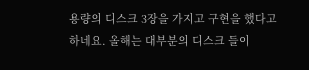용량의 디스크 3장을 가지고 구현을 했다고 하네요. 올해는 대부분의 디스크 들이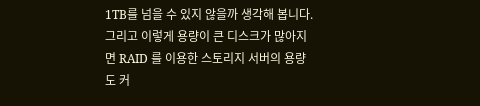1TB를 넘을 수 있지 않을까 생각해 봅니다.
그리고 이렇게 용량이 큰 디스크가 많아지면 RAID 를 이용한 스토리지 서버의 용량도 커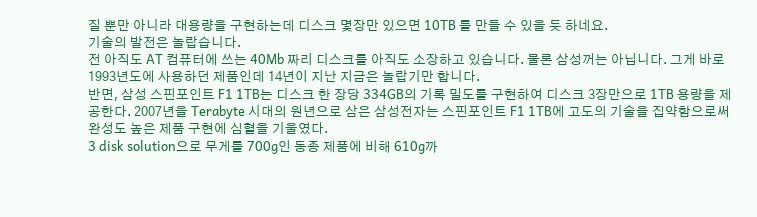질 뿐만 아니라 대용량을 구현하는데 디스크 몇장만 있으면 10TB 를 만들 수 있을 듯 하네요.
기술의 발전은 놀랍습니다.
전 아직도 AT 컴퓨터에 쓰는 40Mb 짜리 디스크를 아직도 소장하고 있습니다. 물론 삼성꺼는 아닙니다. 그게 바로 1993년도에 사용하던 제품인데 14년이 지난 지금은 놀랍기만 합니다.
반면, 삼성 스핀포인트 F1 1TB는 디스크 한 장당 334GB의 기록 밀도를 구현하여 디스크 3장만으로 1TB 용량을 제공한다. 2007년을 Terabyte 시대의 원년으로 삼은 삼성전자는 스핀포인트 F1 1TB에 고도의 기술을 집약함으로써 완성도 높은 제품 구현에 심혈을 기울였다.
3 disk solution으로 무게를 700g인 동종 제품에 비해 610g까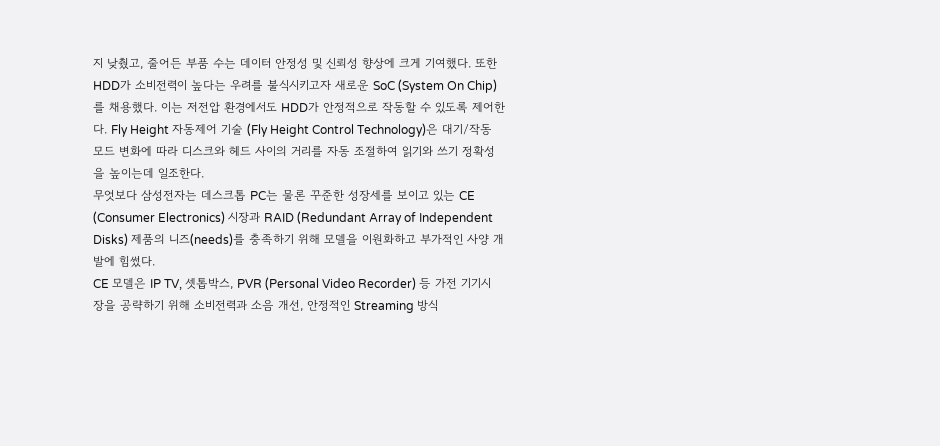지 낮췄고, 줄어든 부품 수는 데이터 안정성 및 신뢰성 향상에 크게 기여했다. 또한 HDD가 소비전력이 높다는 우려를 불식시키고자 새로운 SoC (System On Chip)를 채용했다. 이는 저전압 환경에서도 HDD가 안정적으로 작동할 수 있도록 제어한다. Fly Height 자동제어 기술 (Fly Height Control Technology)은 대기/작동 모드 변화에 따라 디스크와 헤드 사이의 거리를 자동 조절하여 읽기와 쓰기 정확성을 높이는데 일조한다.
무엇보다 삼성전자는 데스크톱 PC는 물론 꾸준한 성장세를 보이고 있는 CE (Consumer Electronics) 시장과 RAID (Redundant Array of Independent Disks) 제품의 니즈(needs)를 충족하기 위해 모델을 이원화하고 부가적인 사양 개발에 힘썼다.
CE 모델은 IP TV, 셋톱박스, PVR (Personal Video Recorder) 등 가전 기기시장을 공략하기 위해 소비전력과 소음 개선, 안정적인 Streaming 방식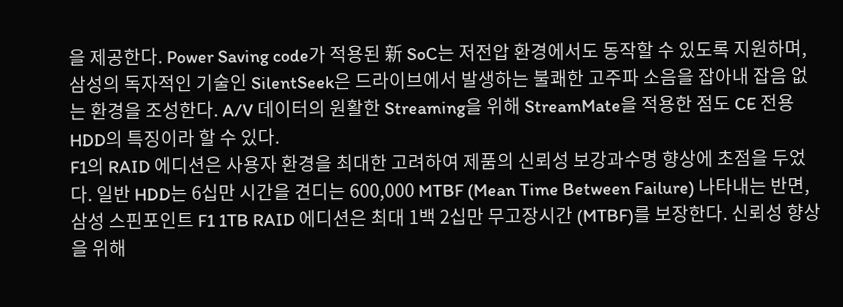을 제공한다. Power Saving code가 적용된 新 SoC는 저전압 환경에서도 동작할 수 있도록 지원하며, 삼성의 독자적인 기술인 SilentSeek은 드라이브에서 발생하는 불쾌한 고주파 소음을 잡아내 잡음 없는 환경을 조성한다. A/V 데이터의 원활한 Streaming을 위해 StreamMate을 적용한 점도 CE 전용 HDD의 특징이라 할 수 있다.
F1의 RAID 에디션은 사용자 환경을 최대한 고려하여 제품의 신뢰성 보강과수명 향상에 초점을 두었다. 일반 HDD는 6십만 시간을 견디는 600,000 MTBF (Mean Time Between Failure) 나타내는 반면, 삼성 스핀포인트 F1 1TB RAID 에디션은 최대 1백 2십만 무고장시간 (MTBF)를 보장한다. 신뢰성 향상을 위해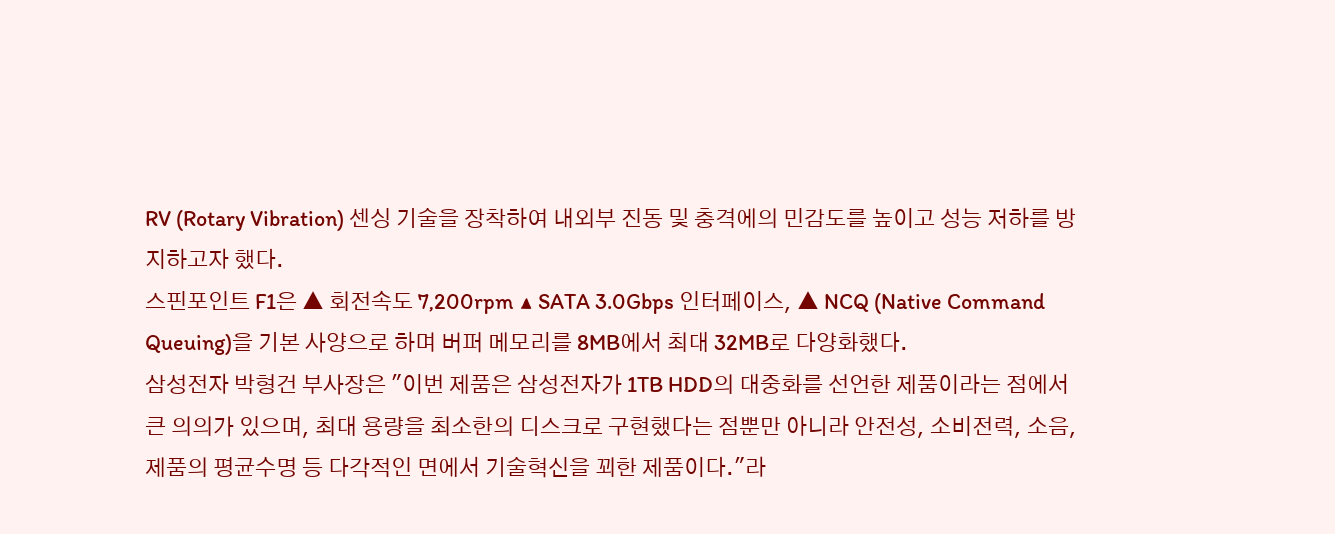RV (Rotary Vibration) 센싱 기술을 장착하여 내외부 진동 및 충격에의 민감도를 높이고 성능 저하를 방지하고자 했다.
스핀포인트 F1은 ▲ 회전속도 7,200rpm ▲ SATA 3.0Gbps 인터페이스, ▲ NCQ (Native Command Queuing)을 기본 사양으로 하며 버퍼 메모리를 8MB에서 최대 32MB로 다양화했다.
삼성전자 박형건 부사장은 "이번 제품은 삼성전자가 1TB HDD의 대중화를 선언한 제품이라는 점에서 큰 의의가 있으며, 최대 용량을 최소한의 디스크로 구현했다는 점뿐만 아니라 안전성, 소비전력, 소음, 제품의 평균수명 등 다각적인 면에서 기술혁신을 꾀한 제품이다."라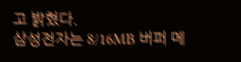고 밝혔다.
삼성전자는 8/16MB 버퍼 메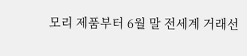모리 제품부터 6월 말 전세계 거래선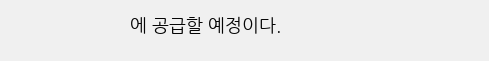에 공급할 예정이다.